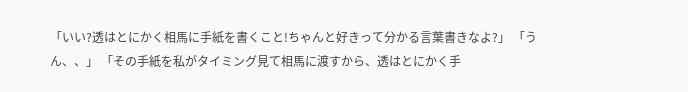「いい?透はとにかく相馬に手紙を書くこと!ちゃんと好きって分かる言葉書きなよ?」 「うん、、」 「その手紙を私がタイミング見て相馬に渡すから、透はとにかく手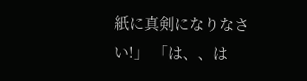紙に真剣になりなさい!」 「は、、は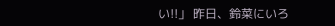い!!」 昨日、鈴菜にいろ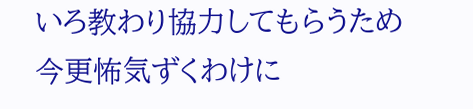いろ教わり協力してもらうため今更怖気ずくわけに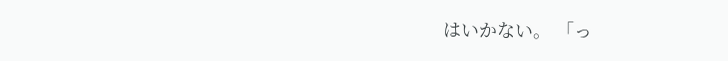はいかない。 「っ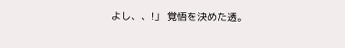よし、、!」 覚悟を決めた透。